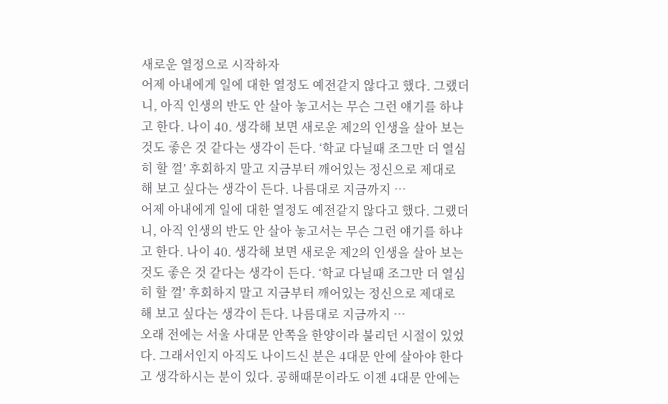새로운 열정으로 시작하자
어제 아내에게 일에 대한 열정도 예전같지 않다고 했다. 그랬더니, 아직 인생의 반도 안 살아 놓고서는 무슨 그런 얘기를 하냐고 한다. 나이 40. 생각해 보면 새로운 제2의 인생을 살아 보는 것도 좋은 것 같다는 생각이 든다. ‘학교 다닐때 조그만 더 열심히 할 껄’ 후회하지 말고 지금부터 깨어있는 정신으로 제대로 해 보고 싶다는 생각이 든다. 나름대로 지금까지 …
어제 아내에게 일에 대한 열정도 예전같지 않다고 했다. 그랬더니, 아직 인생의 반도 안 살아 놓고서는 무슨 그런 얘기를 하냐고 한다. 나이 40. 생각해 보면 새로운 제2의 인생을 살아 보는 것도 좋은 것 같다는 생각이 든다. ‘학교 다닐때 조그만 더 열심히 할 껄’ 후회하지 말고 지금부터 깨어있는 정신으로 제대로 해 보고 싶다는 생각이 든다. 나름대로 지금까지 …
오래 전에는 서울 사대문 안쪽을 한양이라 불리던 시절이 있었다. 그래서인지 아직도 나이드신 분은 4대문 안에 살아야 한다고 생각하시는 분이 있다. 공해때문이라도 이젠 4대문 안에는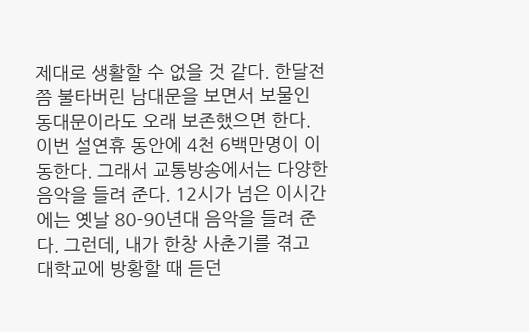제대로 생활할 수 없을 것 같다. 한달전쯤 불타버린 남대문을 보면서 보물인 동대문이라도 오래 보존했으면 한다.
이번 설연휴 동안에 4천 6백만명이 이동한다. 그래서 교통방송에서는 다양한 음악을 들려 준다. 12시가 넘은 이시간에는 옛날 80-90년대 음악을 들려 준다. 그런데, 내가 한창 사춘기를 겪고 대학교에 방황할 때 듣던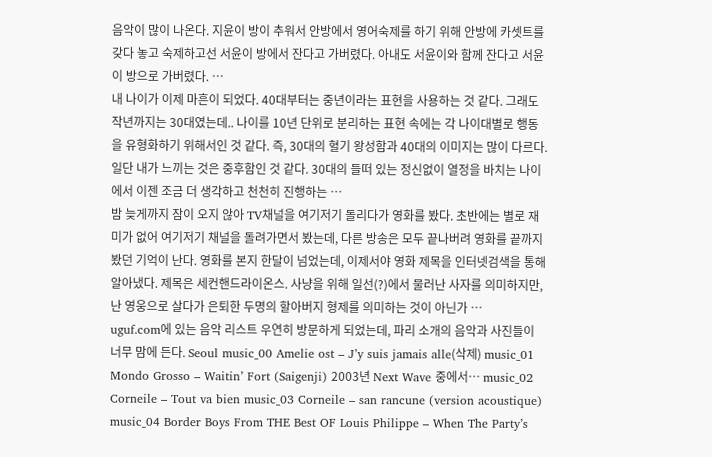음악이 많이 나온다. 지윤이 방이 추워서 안방에서 영어숙제를 하기 위해 안방에 카셋트를 갖다 놓고 숙제하고선 서윤이 방에서 잔다고 가버렸다. 아내도 서윤이와 함께 잔다고 서윤이 방으로 가버렸다. …
내 나이가 이제 마흔이 되었다. 40대부터는 중년이라는 표현을 사용하는 것 같다. 그래도 작년까지는 30대였는데.. 나이를 10년 단위로 분리하는 표현 속에는 각 나이대별로 행동을 유형화하기 위해서인 것 같다. 즉, 30대의 혈기 왕성함과 40대의 이미지는 많이 다르다. 일단 내가 느끼는 것은 중후함인 것 같다. 30대의 들떠 있는 정신없이 열정을 바치는 나이에서 이젠 조금 더 생각하고 천천히 진행하는 …
밤 늦게까지 잠이 오지 않아 TV채널을 여기저기 돌리다가 영화를 봤다. 초반에는 별로 재미가 없어 여기저기 채널을 돌려가면서 봤는데, 다른 방송은 모두 끝나버려 영화를 끝까지 봤던 기억이 난다. 영화를 본지 한달이 넘었는데, 이제서야 영화 제목을 인터넷검색을 통해 알아냈다. 제목은 세컨핸드라이온스. 사냥을 위해 일선(?)에서 물러난 사자를 의미하지만, 난 영웅으로 살다가 은퇴한 두명의 할아버지 형제를 의미하는 것이 아닌가 …
uguf.com에 있는 음악 리스트 우연히 방문하게 되었는데, 파리 소개의 음악과 사진들이 너무 맘에 든다. Seoul music_00 Amelie ost – J’y suis jamais alle(삭제) music_01 Mondo Grosso – Waitin’ Fort (Saigenji) 2003년 Next Wave 중에서… music_02 Corneile – Tout va bien music_03 Corneile – san rancune (version acoustique) music_04 Border Boys From THE Best OF Louis Philippe – When The Party’s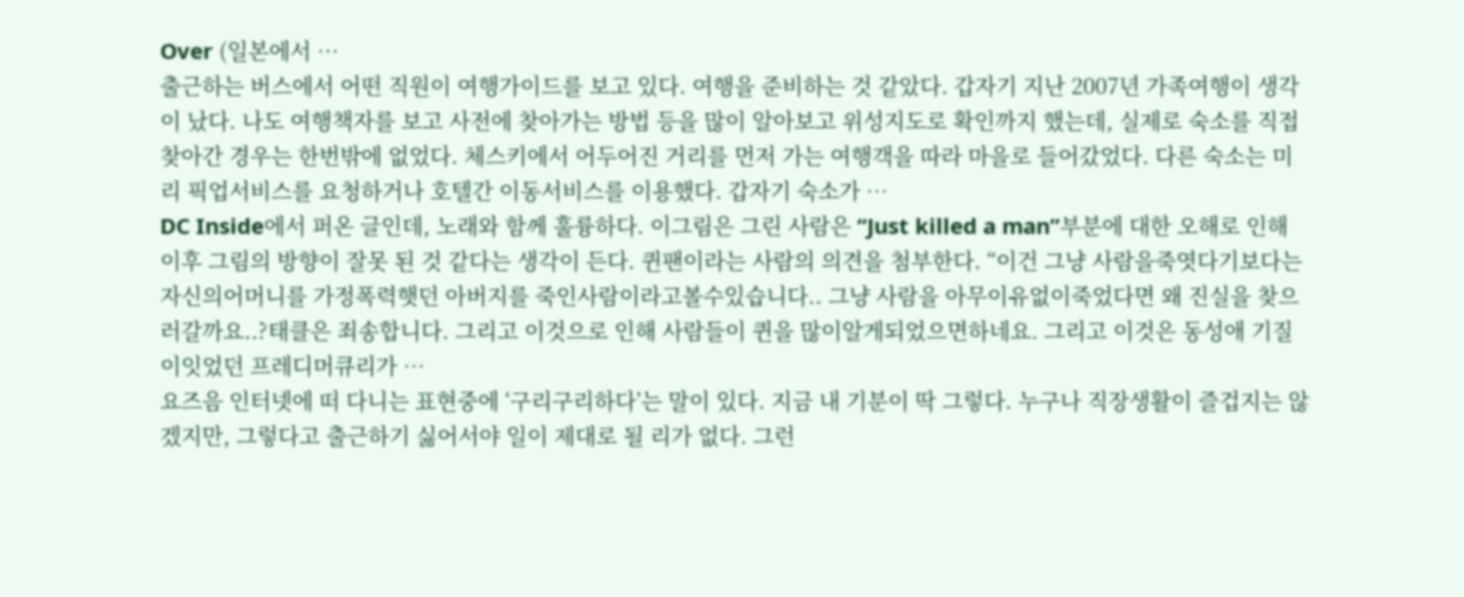Over (일본에서 …
출근하는 버스에서 어떤 직원이 여행가이드를 보고 있다. 여행을 준비하는 것 같았다. 갑자기 지난 2007년 가족여행이 생각이 났다. 나도 여행책자를 보고 사전에 찾아가는 방법 등을 많이 알아보고 위성지도로 확인까지 했는데, 실제로 숙소를 직접 찾아간 경우는 한번밖에 없었다. 체스키에서 어두어진 거리를 먼저 가는 여행객을 따라 마을로 들어갔었다. 다른 숙소는 미리 픽업서비스를 요청하거나 호텔간 이동서비스를 이용했다. 갑자기 숙소가 …
DC Inside에서 퍼온 글인데, 노래와 함께 훌륭하다. 이그림은 그린 사람은 “Just killed a man”부분에 대한 오해로 인해 이후 그림의 방향이 잘못 된 것 같다는 생각이 든다. 퀸팬이라는 사람의 의견을 첨부한다. “이건 그냥 사람을죽엿다기보다는 자신의어머니를 가정폭력햇던 아버지를 죽인사람이라고볼수있습니다.. 그냥 사람을 아무이유없이죽었다면 왜 진실을 찾으러갈까요..?태클은 죄송합니다. 그리고 이것으로 인해 사람들이 퀸을 많이알게되었으면하네요. 그리고 이것은 동성애 기질이잇었던 프레디머큐리가 …
요즈음 인터넷에 떠 다니는 표현중에 ‘구리구리하다’는 말이 있다. 지금 내 기분이 딱 그렇다. 누구나 직장생활이 즐겁지는 않겠지만, 그렇다고 출근하기 싫어서야 일이 제대로 될 리가 없다. 그런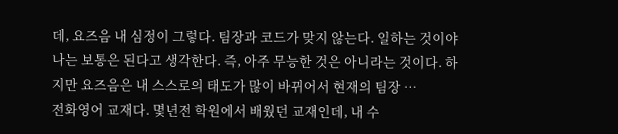데, 요즈음 내 심정이 그렇다. 팀장과 코드가 맞지 않는다. 일하는 것이야 나는 보통은 된다고 생각한다. 즉, 아주 무능한 것은 아니라는 것이다. 하지만 요즈음은 내 스스로의 태도가 많이 바뀌어서 현재의 팀장 …
전화영어 교재다. 몇년전 학원에서 배웠던 교재인데, 내 수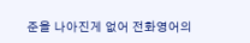준을 나아진게 없어 전화영어의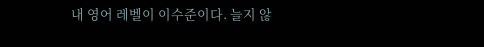내 영어 레벨이 이수준이다. 늘지 않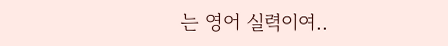는 영어 실력이여..